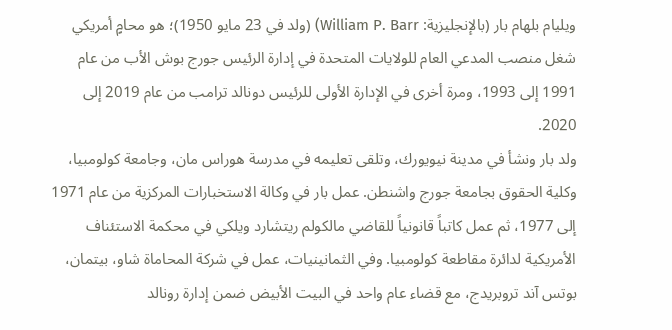ويليام بلهام بار (بالإنجليزية: William P. Barr) (ولد في 23 مايو 1950)؛ هو محامٍ أمريكي شغل منصب المدعي العام للولايات المتحدة في إدارة الرئيس جورج بوش الأب من عام 1991 إلى 1993، ومرة أخرى في الإدارة الأولى للرئيس دونالد ترامب من عام 2019 إلى 2020.
ولد بار ونشأ في مدينة نيويورك، وتلقى تعليمه في مدرسة هوراس مان، وجامعة كولومبيا، وكلية الحقوق بجامعة جورج واشنطن. عمل بار في وكالة الاستخبارات المركزية من عام 1971 إلى 1977، ثم عمل كاتباً قانونياً للقاضي مالكولم ريتشارد ويلكي في محكمة الاستئناف الأمريكية لدائرة مقاطعة كولومبيا. وفي الثمانينيات، عمل في شركة المحاماة شاو، بيتمان، بوتس آند تروبريدج، مع قضاء عام واحد في البيت الأبيض ضمن إدارة رونالد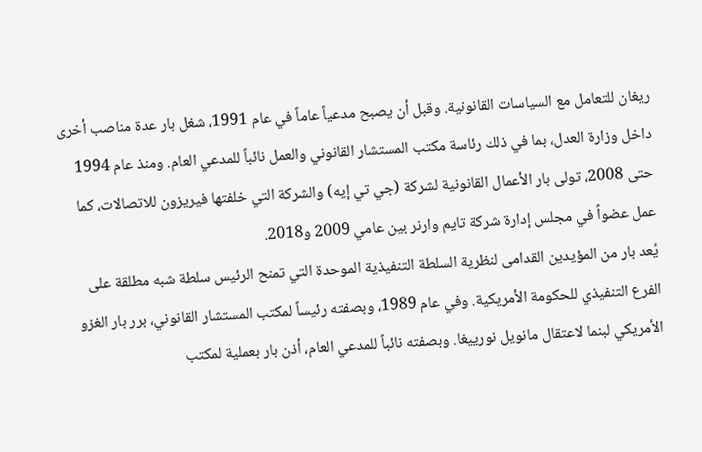ريغان للتعامل مع السياسات القانونية. وقبل أن يصبح مدعياً عاماً في عام 1991، شغل بار عدة مناصب أخرى داخل وزارة العدل، بما في ذلك رئاسة مكتب المستشار القانوني والعمل نائباً للمدعي العام. ومنذ عام 1994 حتى 2008، تولى بار الأعمال القانونية لشركة (جي تي إيه) والشركة التي خلفتها فيريزون للاتصالات، كما عمل عضواً في مجلس إدارة شركة تايم وارنر بين عامي 2009 و2018.
يُعد بار من المؤيدين القدامى لنظرية السلطة التنفيذية الموحدة التي تمنح الرئيس سلطة شبه مطلقة على الفرع التنفيذي للحكومة الأمريكية. وفي عام 1989، وبصفته رئيساً لمكتب المستشار القانوني، برر بار الغزو الأمريكي لبنما لاعتقال مانويل نورييغا. وبصفته نائباً للمدعي العام، أذن بار بعملية لمكتب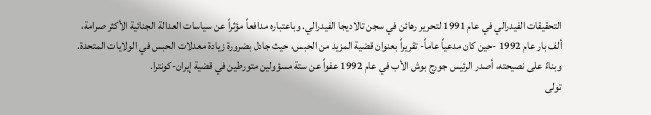التحقيقات الفيدرالي في عام 1991 لتحرير رهائن في سجن تالاديجا الفيدرالي. وباعتباره مدافعاً مؤثراً عن سياسات العدالة الجنائية الأكثر صرامة، ألف بار عام 1992 -حين كان مدعياً عاماً- تقريراً بعنوان قضية المزيد من الحبس، حيث جادل بضرورة زيادة معدلات الحبس في الولايات المتحدة. وبناءً على نصيحته، أصدر الرئيس جورج بوش الأب في عام 1992 عفواً عن ستة مسؤولين متورطين في قضية إيران-كونترا.
تولى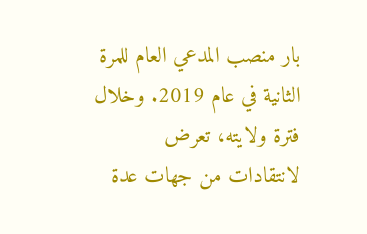بار منصب المدعي العام للمرة الثانية في عام 2019. وخلال فترة ولايته، تعرض لانتقادات من جهات عدة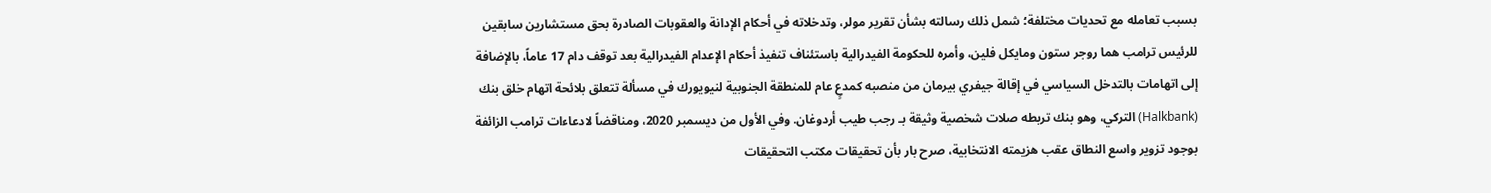بسبب تعامله مع تحديات مختلفة؛ شمل ذلك رسالته بشأن تقرير مولر، وتدخلاته في أحكام الإدانة والعقوبات الصادرة بحق مستشارين سابقين للرئيس ترامب هما روجر ستون ومايكل فلين، وأمره للحكومة الفيدرالية باستئناف تنفيذ أحكام الإعدام الفيدرالية بعد توقف دام 17 عاماً، بالإضافة إلى اتهامات بالتدخل السياسي في إقالة جيفري بيرمان من منصبه كمدعٍ عام للمنطقة الجنوبية لنيويورك في مسألة تتعلق بلائحة اتهام خلق بنك (Halkbank) التركي، وهو بنك تربطه صلات شخصية وثيقة بـ رجب طيب أردوغان. وفي الأول من ديسمبر 2020، ومناقضاً لادعاءات ترامب الزائفة بوجود تزوير واسع النطاق عقب هزيمته الانتخابية، صرح بار بأن تحقيقات مكتب التحقيقات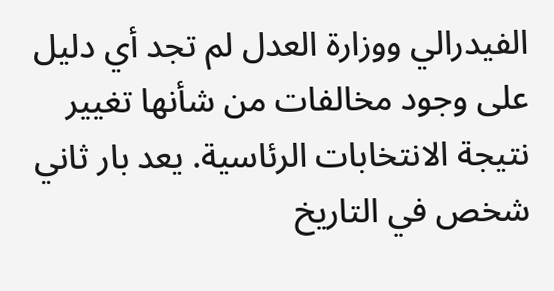الفيدرالي ووزارة العدل لم تجد أي دليل على وجود مخالفات من شأنها تغيير نتيجة الانتخابات الرئاسية. يعد بار ثاني شخص في التاريخ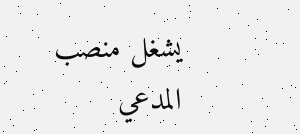يشغل منصب المدعي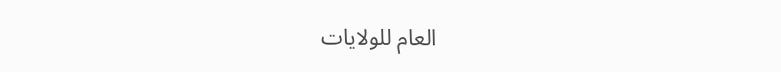العام للولايات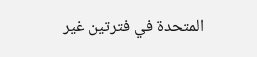المتحدة في فترتين غير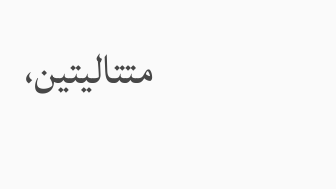متتاليتين،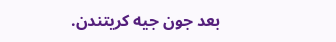بعد جون جيه كريتندن.